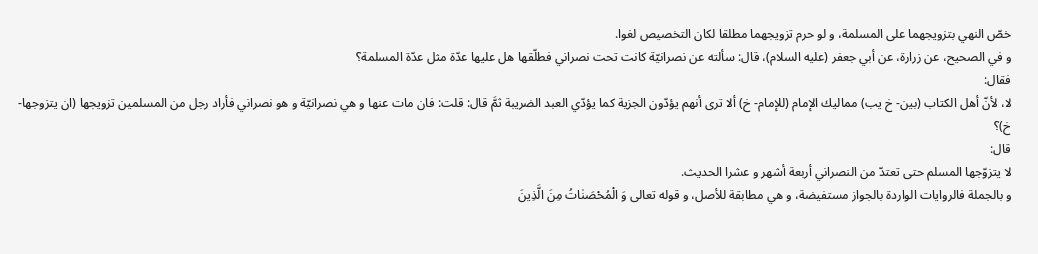خصّ النهي بتزويجهما على المسلمة، و لو حرم تزويجهما مطلقا لكان التخصيص لغوا.
و في الصحيح، عن زرارة، عن أبي جعفر (عليه السلام)، قال: سألته عن نصرانيّة كانت تحت نصراني فطلّقها هل عليها عدّة مثل عدّة المسلمة؟
فقال:
لا، لأنّ أهل الكتاب (بين- خ يب) مماليك الإمام (للإمام- خ) ألا ترى أنهم يؤدّون الجزية كما يؤدّي العبد الضريبة ثمَّ قال: قلت: فان مات عنها و هي نصرانيّة و هو نصراني فأراد رجل من المسلمين تزويجها (ان يتزوجها- خ)؟
قال:
لا يتزوّجها المسلم حتى تعتدّ من النصراني أربعة أشهر و عشرا الحديث.
و بالجملة فالروايات الواردة بالجواز مستفيضة، و هي مطابقة للأصل، و قوله تعالى وَ الْمُحْصَنٰاتُ مِنَ الَّذِينَ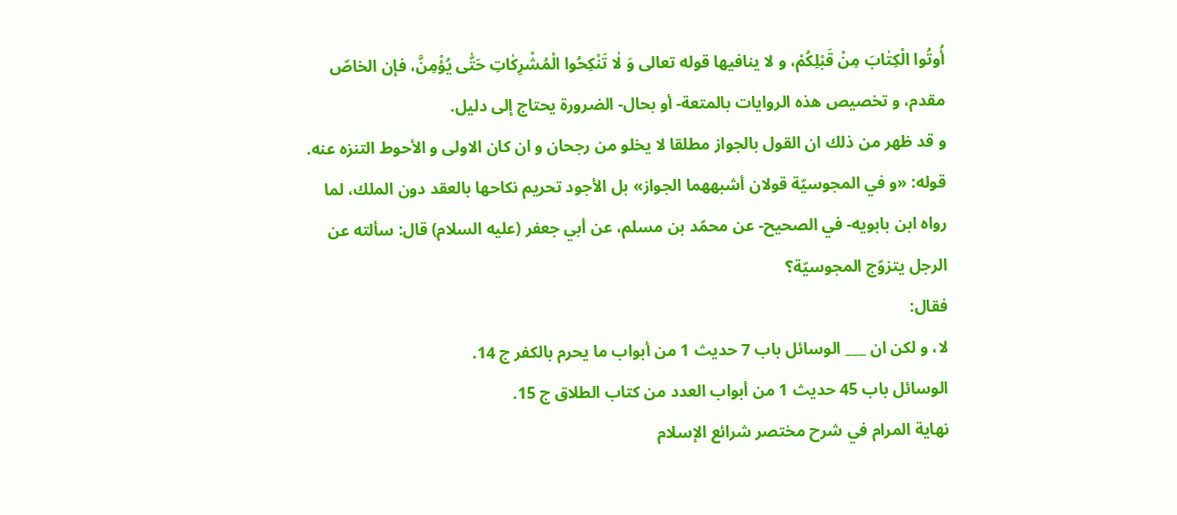أُوتُوا الْكِتٰابَ مِنْ قَبْلِكُمْ، و لا ينافيها قوله تعالى وَ لٰا تَنْكِحُوا الْمُشْرِكٰاتِ حَتّٰى يُؤْمِنَّ، فإن الخاصّ مقدم، و تخصيص هذه الروايات بالمتعة- أو بحال- الضرورة يحتاج إلى دليل.
و قد ظهر من ذلك ان القول بالجواز مطلقا لا يخلو من رجحان و ان كان الاولى و الأحوط التنزه عنه.
قوله: «و في المجوسيّة قولان أشبههما الجواز» بل الأجود تحريم نكاحها بالعقد دون الملك، لما رواه ابن بابويه- في الصحيح- عن محمّد بن مسلم، عن أبي جعفر (عليه السلام) قال: سألته عن الرجل يتزوّج المجوسيّة؟
فقال:
لا، و لكن ان ___ الوسائل باب 7 حديث 1 من أبواب ما يحرم بالكفر ج 14.
الوسائل باب 45 حديث 1 من أبواب العدد من كتاب الطلاق ج 15.
نهاية المرام في شرح مختصر شرائع الإسلام